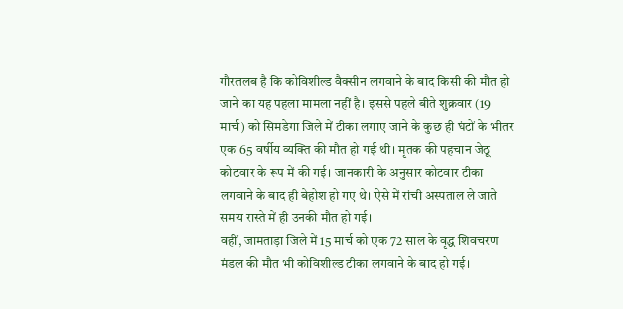गौरतलब है कि कोविशील्ड वैक्सीन लगवाने के बाद किसी की मौत हो जाने का यह पहला मामला नहीं है। इससे पहले बीते शुक्रवार (19 मार्च) को सिमडेगा जिले में टीका लगाए जाने के कुछ ही घंटों के भीतर एक 65 वर्षीय व्यक्ति की मौत हो गई थी। मृतक की पहचान जेठू कोटवार के रूप में की गई। जानकारी के अनुसार कोटवार टीका लगवाने के बाद ही बेहोश हो गए थे। ऐसे में रांची अस्पताल ले जाते समय रास्ते में ही उनकी मौत हो गई।
वहीं, जामताड़ा जिले में 15 मार्च को एक 72 साल के वृद्ध शिवचरण मंडल की मौत भी कोविशील्ड टीका लगवाने के बाद हो गई।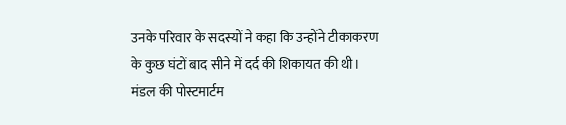उनके परिवार के सदस्यों ने कहा कि उन्होंने टीकाकरण के कुछ घंटों बाद सीने में दर्द की शिकायत की थी। मंडल की पोस्टमार्टम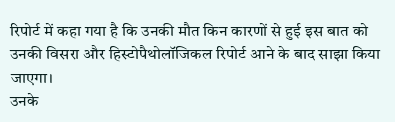रिपोर्ट में कहा गया है कि उनकी मौत किन कारणों से हुई इस बात को उनकी विसरा और हिस्टोपैथोलॉजिकल रिपोर्ट आने के बाद साझा किया जाएगा।
उनके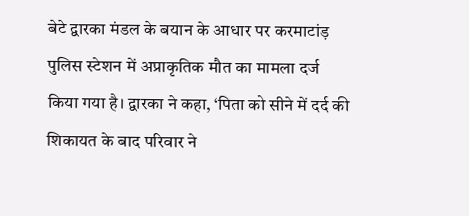बेटे द्वारका मंडल के बयान के आधार पर करमाटांड़ पुलिस स्टेशन में अप्राकृतिक मौत का मामला दर्ज किया गया है। द्वारका ने कहा, ‘पिता को सीने में दर्द की शिकायत के बाद परिवार ने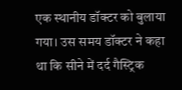एक स्थानीय डॉक्टर को बुलाया गया। उस समय डॉक्टर ने कहा था कि सीने में दर्द गैस्ट्रिक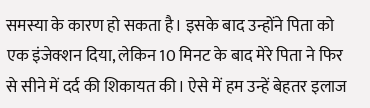समस्या के कारण हो सकता है। इसके बाद उन्होंने पिता को एक इंजेक्शन दिया, लेकिन 10 मिनट के बाद मेरे पिता ने फिर से सीने में दर्द की शिकायत की। ऐसे में हम उन्हें बेहतर इलाज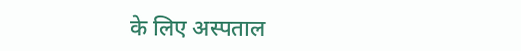के लिए अस्पताल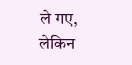ले गए, लेकिन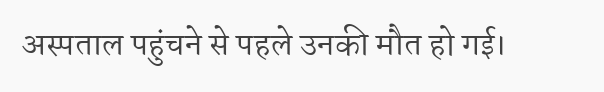अस्पताल पहुंचने से पहले उनकी मौत हो गई।